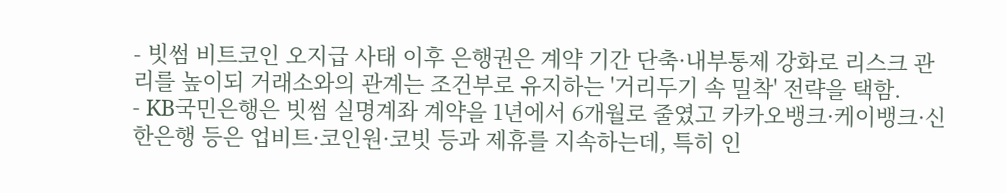- 빗썸 비트코인 오지급 사태 이후 은행권은 계약 기간 단축·내부통제 강화로 리스크 관리를 높이되 거래소와의 관계는 조건부로 유지하는 '거리두기 속 밀착' 전략을 택함.
- KB국민은행은 빗썸 실명계좌 계약을 1년에서 6개월로 줄였고 카카오뱅크·케이뱅크·신한은행 등은 업비트·코인원·코빗 등과 제휴를 지속하는데, 특히 인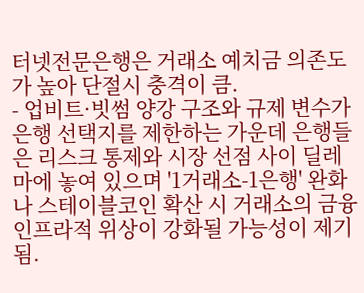터넷전문은행은 거래소 예치금 의존도가 높아 단절시 충격이 큼.
- 업비트·빗썸 양강 구조와 규제 변수가 은행 선택지를 제한하는 가운데 은행들은 리스크 통제와 시장 선점 사이 딜레마에 놓여 있으며 '1거래소-1은행' 완화나 스테이블코인 확산 시 거래소의 금융 인프라적 위상이 강화될 가능성이 제기됨.